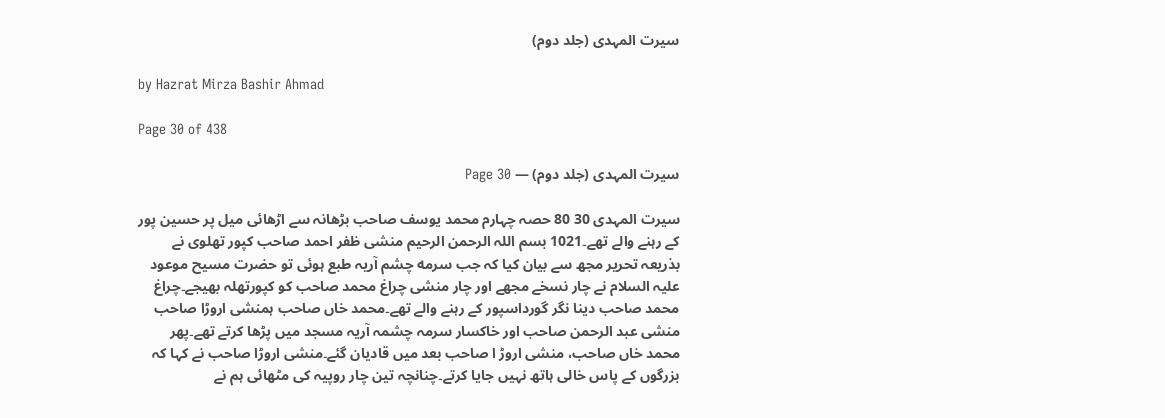سیرت المہدی (جلد دوم)

by Hazrat Mirza Bashir Ahmad

Page 30 of 438

سیرت المہدی (جلد دوم) — Page 30

سیرت المہدی 30 80 حصہ چہارم محمد یوسف صاحب بڑھانہ سے اڑھائی میل پر حسین پور کے رہنے والے تھے۔1021 بسم اللہ الرحمن الرحیم منشی ظفر احمد صاحب کپور تھلوی نے بذریعہ تحریر مجھ سے بیان کیا کہ جب سرمه چشم آریہ طبع ہوئی تو حضرت مسیح موعود علیہ السلام نے چار نسخے مجھے اور چار منشی چراغ محمد صاحب کو کپورتھلہ بھیجے۔چراغ محمد صاحب دینا نگر گورداسپور کے رہنے والے تھے۔محمد خاں صاحب ہمنشی اروڑا صاحب منشی عبد الرحمن صاحب اور خاکسار سرمہ چشمہ آریہ مسجد میں پڑھا کرتے تھے۔پھر محمد خاں صاحب، منشی اروڑ ا صاحب بعد میں قادیان گئے۔منشی اروڑا صاحب نے کہا کہ بزرگوں کے پاس خالی ہاتھ نہیں جایا کرتے۔چنانچہ تین چار روپیہ کی مٹھائی ہم نے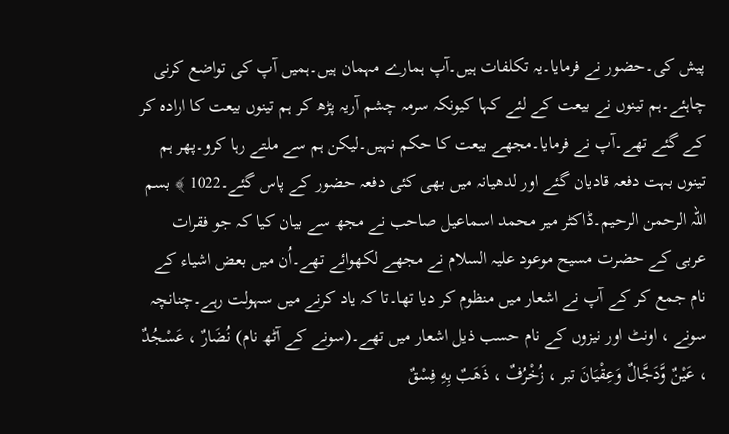پیش کی۔حضور نے فرمایا۔یہ تکلفات ہیں۔آپ ہمارے مہمان ہیں۔ہمیں آپ کی تواضع کرنی چاہئے۔ہم تینوں نے بیعت کے لئے کہا کیونکہ سرمہ چشم آریہ پڑھ کر ہم تینوں بیعت کا ارادہ کر کے گئے تھے۔آپ نے فرمایا۔مجھے بیعت کا حکم نہیں۔لیکن ہم سے ملتے رہا کرو۔پھر ہم تینوں بہت دفعہ قادیان گئے اور لدھیانہ میں بھی کئی دفعہ حضور کے پاس گئے۔1022 ﴾ بسم اللہ الرحمن الرحیم۔ڈاکٹر میر محمد اسماعیل صاحب نے مجھ سے بیان کیا کہ جو فقرات عربی کے حضرت مسیح موعود علیہ السلام نے مجھے لکھوائے تھے۔اُن میں بعض اشیاء کے نام جمع کر کے آپ نے اشعار میں منظوم کر دیا تھا۔تا کہ یاد کرنے میں سہولت رہے۔چنانچہ سونے ، اونٹ اور نیزوں کے نام حسب ذیل اشعار میں تھے۔(سونے کے آٹھ نام) نُضَارٌ ، عَسْجُدٌ ، عَيْنٌ وَّدَجَّالٌ وَعِقْيَانَ تبر ، زُخْرُفٌ ، ذَهَبٌ بِهِ فِسْقٌ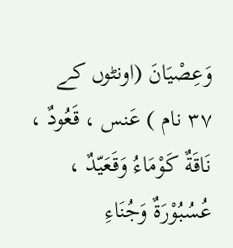وَعِصْيَانَ (اونٹوں کے ۳۷ نام ) عَنس ، قَعُودٌ ، نَاقَةٌ كَوْمَاءُ وَقَعَيّدٌ ، عُسُبُوْرَةٌ وَجُنَاءِ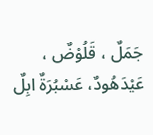جَمَلٌ ، قَلُوْضٌ ، عَيْدَهُودٌ، عَسْبُرَةٌ ابِلٌ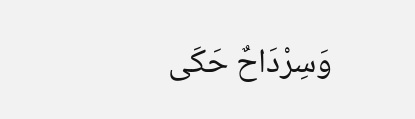وَسِرْدَاحٌ حَكَى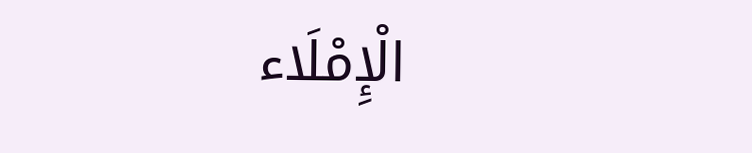الْإِمْلَاء